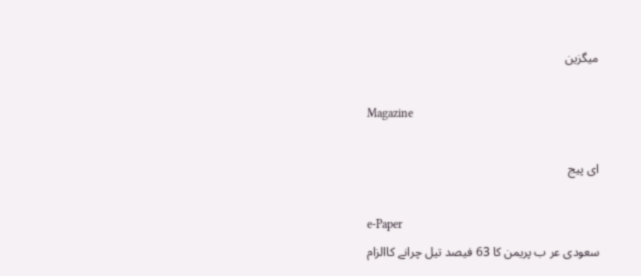میگزین

Magazine

ای پیج

e-Paper
سعودی عر ب پریمن کا 63 فیصد تیل چرانے کاالزام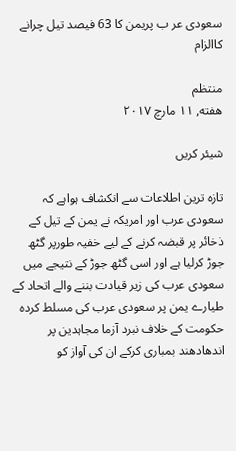سعودی عر ب پریمن کا 63 فیصد تیل چرانے کاالزام

منتظم
هفته, ۱۱ مارچ ۲۰۱۷

شیئر کریں

تازہ ترین اطلاعات سے انکشاف ہواہے کہ سعودی عرب اور امریکہ نے یمن کے تیل کے ذخائر پر قبضہ کرنے کے لیے خفیہ طورپر گٹھ جوڑ کرلیا ہے اور اسی گٹھ جوڑ کے نتیجے میں سعودی عرب کی زیر قیادت بننے والے اتحاد کے طیارے یمن پر سعودی عرب کی مسلط کردہ حکومت کے خلاف نبرد آزما مجاہدین پر اندھادھند بمباری کرکے ان کی آواز کو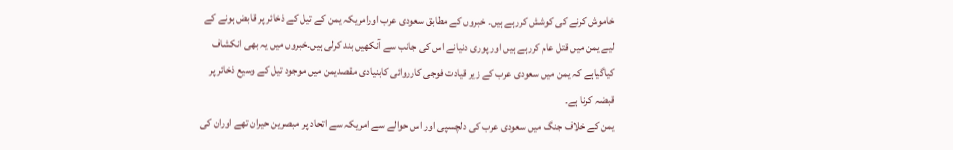خاموش کرنے کی کوشش کررہے ہیں۔ خبروں کے مطابق سعودی عرب اورامریکہ یمن کے تیل کے ذخائر پر قابض ہونے کے لیے یمن میں قتل عام کررہے ہیں اور پوری دنیانے اس کی جانب سے آنکھیں بند کرلی ہیں۔خبروں میں یہ بھی انکشاف کیاگیاہے کہ یمن میں سعودی عرب کے زیر قیادت فوجی کارروائی کابنیادی مقصدیمن میں موجود تیل کے وسیع ذخائر پر قبضہ کرنا ہے۔
یمن کے خلاف جنگ میں سعودی عرب کی دلچسپی اور اس حوالے سے امریکہ سے اتحاد پر مبصرین حیران تھے اوران کی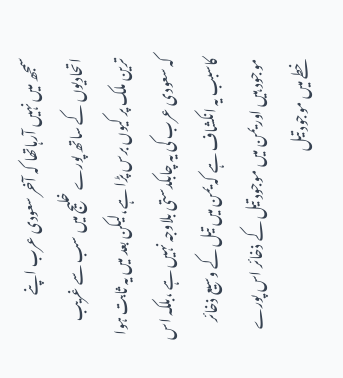سمجھ میں نہیں آرہاتھا کہ آخر سعودی عرب اپنے اتحادیوں کے ساتھ پورے خلیج میں سب سے غریب ترین ملک پر کیوں برس پڑا ہے،لیکن بعد میں یہ ثابت ہوا کہ سعودی عرب کی یہ چابکدستی بلاوجہ نہیں ہے ،بلکہ اس کاسبب یہ انکشاف ہے کہ یمن میں تیل کے وسیع ذخائر موجود ہیں اور یمن میں موجود تیل کے ذخائر اس پورے خطے میں موجود تیل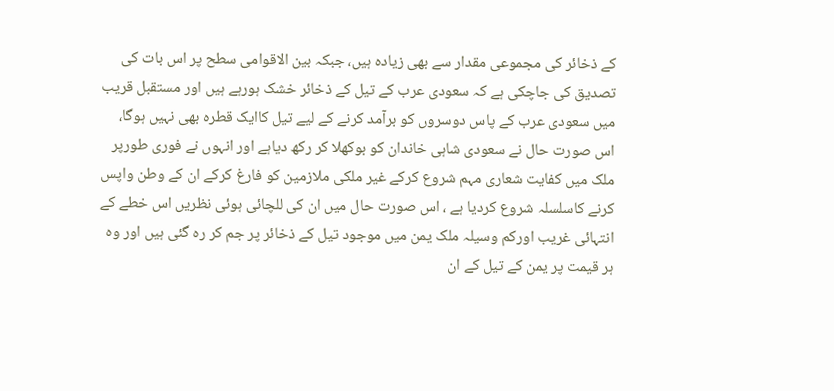کے ذخائر کی مجموعی مقدار سے بھی زیادہ ہیں، جبکہ بین الاقوامی سطح پر اس بات کی تصدیق کی جاچکی ہے کہ سعودی عرب کے تیل کے ذخائر خشک ہورہے ہیں اور مستقبل قریب میں سعودی عرب کے پاس دوسروں کو برآمد کرنے کے لیے تیل کاایک قطرہ بھی نہیں ہوگا، اس صورت حال نے سعودی شاہی خاندان کو بوکھلا کر رکھ دیاہے اور انہوں نے فوری طورپر ملک میں کفایت شعاری مہم شروع کرکے غیر ملکی ملازمین کو فارغ کرکے ان کے وطن واپس کرنے کاسلسلہ شروع کردیا ہے ، اس صورت حال میں ان کی للچائی ہوئی نظریں اس خطے کے انتہائی غریب اورکم وسیلہ ملک یمن میں موجود تیل کے ذخائر پر جم کر رہ گئی ہیں اور وہ ہر قیمت پر یمن کے تیل کے ان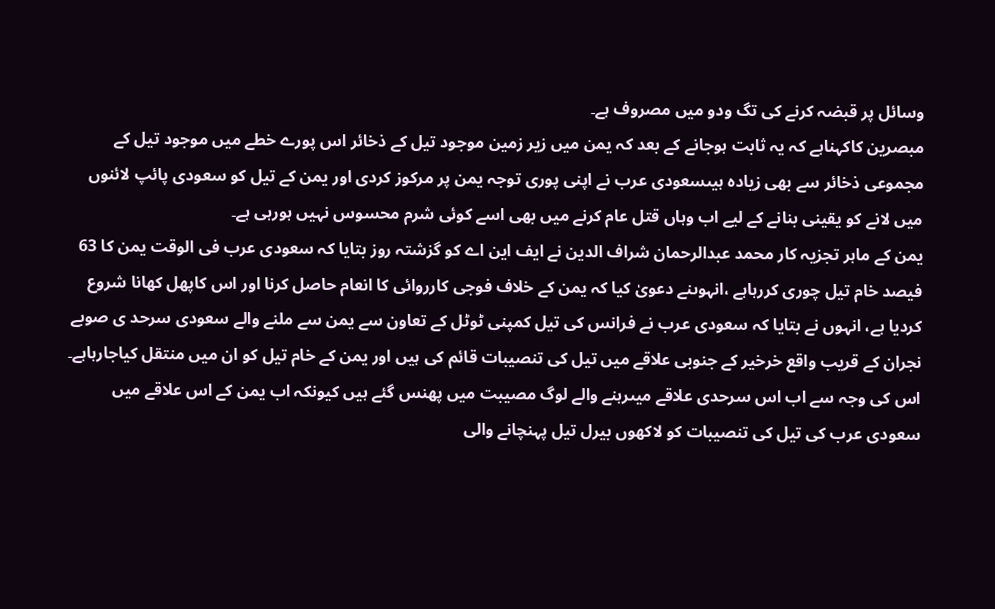وسائل پر قبضہ کرنے کی تگ ودو میں مصروف ہے۔
مبصرین کاکہناہے کہ یہ ثابت ہوجانے کے بعد کہ یمن میں زیر زمین موجود تیل کے ذخائر اس پورے خطے میں موجود تیل کے مجموعی ذخائر سے بھی زیادہ ہیںسعودی عرب نے اپنی پوری توجہ یمن پر مرکوز کردی اور یمن کے تیل کو سعودی پائپ لائنوں میں لانے کو یقینی بنانے کے لیے اب وہاں قتل عام کرنے میں بھی اسے کوئی شرم محسوس نہیں ہورہی ہے۔
یمن کے ماہر تجزیہ کار محمد عبدالرحمان شراف الدین نے ایف این اے کو گزشتہ روز بتایا کہ سعودی عرب فی الوقت یمن کا 63 فیصد خام تیل چوری کررہاہے ،انہوںنے دعویٰ کیا کہ یمن کے خلاف فوجی کارروائی کا انعام حاصل کرنا اور اس کاپھل کھانا شروع کردیا ہے، انہوں نے بتایا کہ سعودی عرب نے فرانس کی تیل کمپنی ٹوٹل کے تعاون سے یمن سے ملنے والے سعودی سرحد ی صوبے نجران کے قریب واقع خرخیر کے جنوبی علاقے میں تیل کی تنصیبات قائم کی ہیں اور یمن کے خام تیل کو ان میں منتقل کیاجارہاہے۔ اس کی وجہ سے اب اس سرحدی علاقے میںرہنے والے لوگ مصیبت میں پھنس گئے ہیں کیونکہ اب یمن کے اس علاقے میں سعودی عرب کی تیل کی تنصیبات کو لاکھوں بیرل تیل پہنچانے والی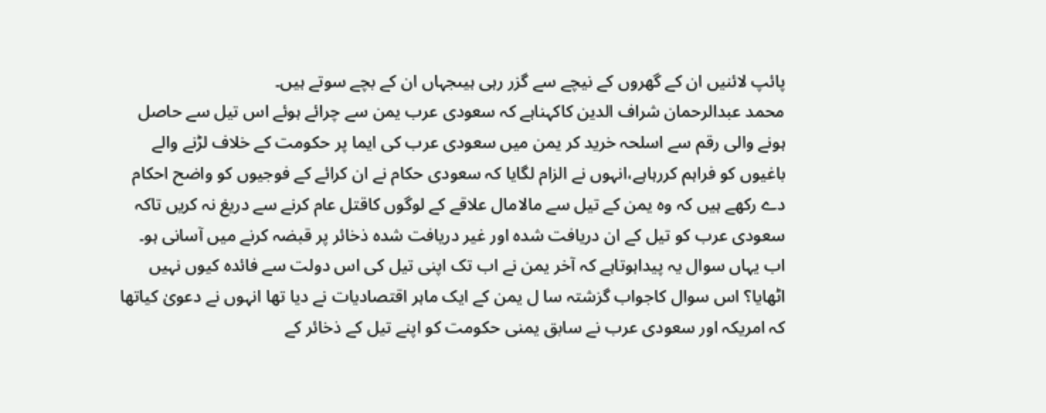پائپ لائنیں ان کے گھروں کے نیچے سے گزر رہی ہیںجہاں ان کے بچے سوتے ہیں۔
محمد عبدالرحمان شراف الدین کاکہناہے کہ سعودی عرب یمن سے چرائے ہوئے اس تیل سے حاصل ہونے والی رقم سے اسلحہ خرید کر یمن میں سعودی عرب کی ایما پر حکومت کے خلاف لڑنے والے باغیوں کو فراہم کررہاہے،انہوں نے الزام لگایا کہ سعودی حکام نے ان کرائے کے فوجیوں کو واضح احکام دے رکھے ہیں کہ وہ یمن کے تیل سے مالامال علاقے کے لوگوں کاقتل عام کرنے سے دریغ نہ کریں تاکہ سعودی عرب کو تیل کے ان دریافت شدہ اور غیر دریافت شدہ ذخائر پر قبضہ کرنے میں آسانی ہو۔
اب یہاں سوال یہ پیداہوتاہے کہ آخر یمن نے اب تک اپنی تیل کی اس دولت سے فائدہ کیوں نہیں اٹھایا؟ اس سوال کاجواب گزشتہ سا ل یمن کے ایک ماہر اقتصادیات نے دیا تھا انہوں نے دعویٰ کیاتھا کہ امریکہ اور سعودی عرب نے سابق یمنی حکومت کو اپنے تیل کے ذخائر کے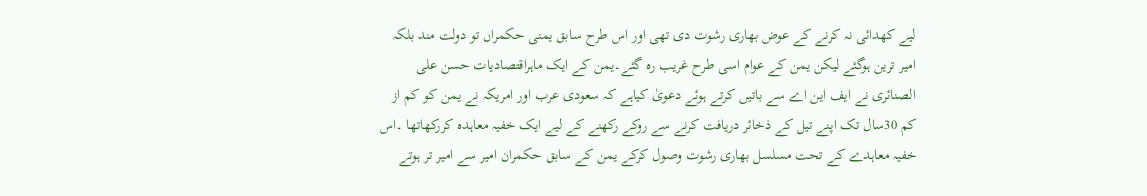لیے کھدائی نہ کرنے کے عوض بھاری رشوت دی تھی اور اس طرح سابق یمنی حکمراں تو دولت مند بلکہ امیر ترین ہوگئے لیکن یمن کے عوام اسی طرح غریب رہ گئے۔یمن کے ایک ماہراقتصادیات حسن علی الصنائری نے ایف این اے سے باتیں کرتے ہوئے دعویٰ کیاہے کہ سعودی عرب اور امریکہ نے یمن کو کم از کم 30سال تک اپنے تیل کے ذخائر دریافت کرنے سے روکے رکھنے کے لیے ایک خفیہ معاہدہ کررکھاتھا ۔اس خفیہ معاہدے کے تحت مسلسل بھاری رشوت وصول کرکے یمن کے سابق حکمران امیر سے امیر تر ہوتے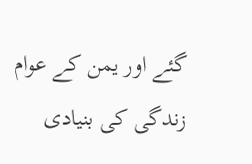گئے اور یمن کے عوام زندگی کی بنیادی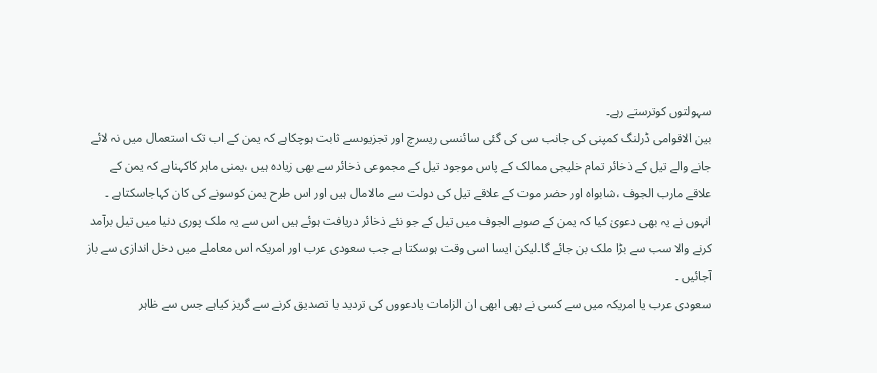سہولتوں کوترستے رہے۔
بین الاقوامی ڈرلنگ کمپنی کی جانب سی کی گئی سائنسی ریسرچ اور تجزیوںسے ثابت ہوچکاہے کہ یمن کے اب تک استعمال میں نہ لائے جانے والے تیل کے ذخائر تمام خلیجی ممالک کے پاس موجود تیل کے مجموعی ذخائر سے بھی زیادہ ہیں ،یمنی ماہر کاکہناہے کہ یمن کے علاقے مارب الجوف ،شابواہ اور حضر موت کے علاقے تیل کی دولت سے مالامال ہیں اور اس طرح یمن کوسونے کی کان کہاجاسکتاہے ۔ انہوں نے یہ بھی دعویٰ کیا کہ یمن کے صوبے الجوف میں تیل کے جو نئے ذخائر دریافت ہوئے ہیں اس سے یہ ملک پوری دنیا میں تیل برآمد کرنے والا سب سے بڑا ملک بن جائے گا۔لیکن ایسا اسی وقت ہوسکتا ہے جب سعودی عرب اور امریکہ اس معاملے میں دخل اندازی سے باز آجائیں ۔
سعودی عرب یا امریکہ میں سے کسی نے بھی ابھی ان الزامات یادعووں کی تردید یا تصدیق کرنے سے گریز کیاہے جس سے ظاہر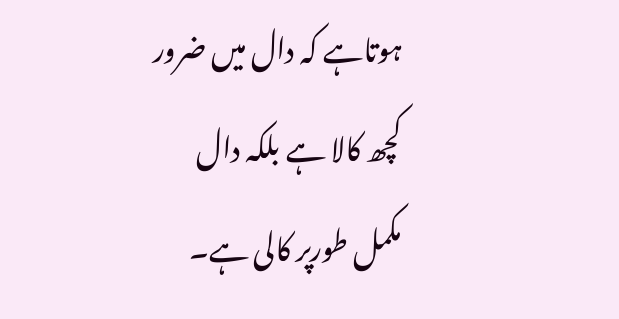ہوتاہے کہ دال میں ضرور کچھ کالا ہے بلکہ دال مکمل طورپر کالی ہے۔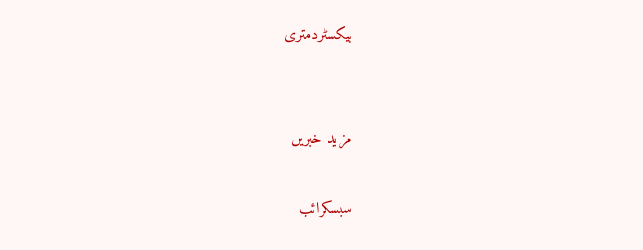بیکسٹردمتری


مزید خبریں

سبسکرائب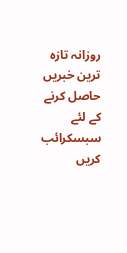روزانہ تازہ ترین خبریں حاصل کرنے کے لئے سبسکرائب کریں